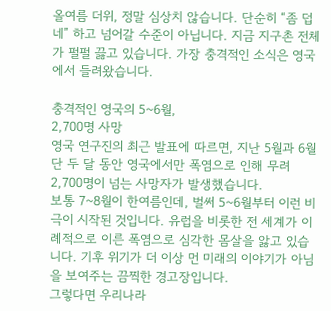올여름 더위, 정말 심상치 않습니다. 단순히 “좀 덥네” 하고 넘어갈 수준이 아닙니다. 지금 지구촌 전체가 펄펄 끓고 있습니다. 가장 충격적인 소식은 영국에서 들려왔습니다.

충격적인 영국의 5~6월,
2,700명 사망
영국 연구진의 최근 발표에 따르면, 지난 5월과 6월 단 두 달 동안 영국에서만 폭염으로 인해 무려 2,700명이 넘는 사망자가 발생했습니다.
보통 7~8월이 한여름인데, 벌써 5~6월부터 이런 비극이 시작된 것입니다. 유럽을 비롯한 전 세계가 이례적으로 이른 폭염으로 심각한 몸살을 앓고 있습니다. 기후 위기가 더 이상 먼 미래의 이야기가 아님을 보여주는 끔찍한 경고장입니다.
그렇다면 우리나라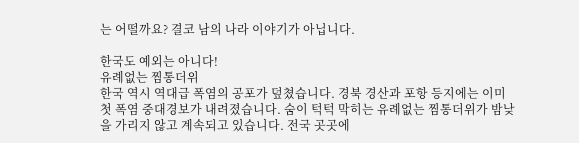는 어떨까요? 결코 남의 나라 이야기가 아닙니다.

한국도 예외는 아니다!
유례없는 찜통더위
한국 역시 역대급 폭염의 공포가 덮쳤습니다. 경북 경산과 포항 등지에는 이미 첫 폭염 중대경보가 내려졌습니다. 숨이 턱턱 막히는 유례없는 찜통더위가 밤낮을 가리지 않고 계속되고 있습니다. 전국 곳곳에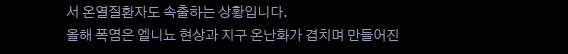서 온열질환자도 속출하는 상황입니다.
올해 폭염은 엘니뇨 현상과 지구 온난화가 겹치며 만들어진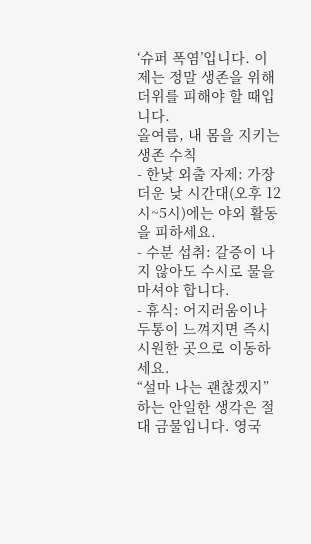‘슈퍼 폭염’입니다. 이제는 정말 생존을 위해 더위를 피해야 할 때입니다.
올여름, 내 몸을 지키는
생존 수칙
- 한낮 외출 자제: 가장 더운 낮 시간대(오후 12시~5시)에는 야외 활동을 피하세요.
- 수분 섭취: 갈증이 나지 않아도 수시로 물을 마셔야 합니다.
- 휴식: 어지러움이나 두통이 느껴지면 즉시 시원한 곳으로 이동하세요.
“설마 나는 괜찮겠지” 하는 안일한 생각은 절대 금물입니다. 영국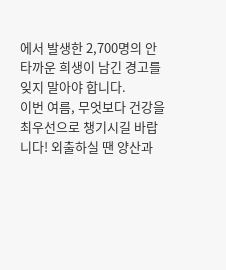에서 발생한 2,700명의 안타까운 희생이 남긴 경고를 잊지 말아야 합니다.
이번 여름, 무엇보다 건강을 최우선으로 챙기시길 바랍니다! 외출하실 땐 양산과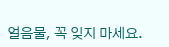얼음물, 꼭 잊지 마세요.